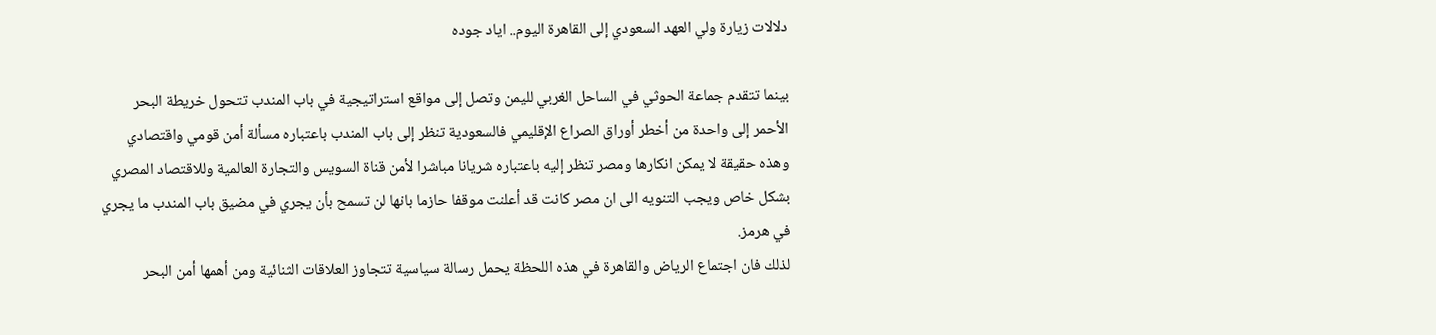دلالات زيارة ولي العهد السعودي إلى القاهرة اليوم.. اياد جوده

بينما تتقدم جماعة الحوثي في الساحل الغربي لليمن وتصل إلى مواقع استراتيجية في باب المندب تتحول خريطة البحر الأحمر إلى واحدة من أخطر أوراق الصراع الإقليمي فالسعودية تنظر إلى باب المندب باعتباره مسألة أمن قومي واقتصادي وهذه حقيقة لا يمكن انكارها ومصر تنظر إليه باعتباره شريانا مباشرا لأمن قناة السويس والتجارة العالمية وللاقتصاد المصري بشكل خاص ويجب التنويه الى ان مصر كانت قد أعلنت موقفا حازما بانها لن تسمح بأن يجري في مضيق باب المندب ما يجري في هرمز.
لذلك فان اجتماع الرياض والقاهرة في هذه اللحظة يحمل رسالة سياسية تتجاوز العلاقات الثنائية ومن أهمها أمن البحر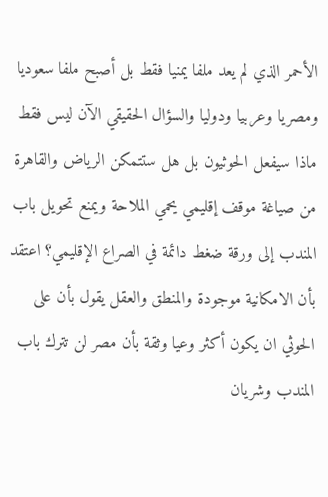الأحمر الذي لم يعد ملفا يمنيا فقط بل أصبح ملفا سعوديا ومصريا وعربيا ودوليا والسؤال الحقيقي الآن ليس فقط ماذا سيفعل الحوثيون بل هل ستتمكن الرياض والقاهرة من صياغة موقف إقليمي يحمي الملاحة ويمنع تحويل باب المندب إلى ورقة ضغط دائمة في الصراع الإقليمي؟ اعتقد بأن الامكانية موجودة والمنطق والعقل يقول بأن على الحوثي ان يكون أكثر وعيا وثقة بأن مصر لن تترك باب المندب وشريان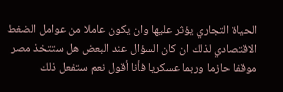الحياة التجاري يؤثر عليها وان يكون عاملا من عوامل الضغط الاقتصادي لذلك ان كان السؤال عند البعض هل ستتخذ مصر موقفا حازما وربما عسكريا فأنا أقول نعم ستفعل ذلك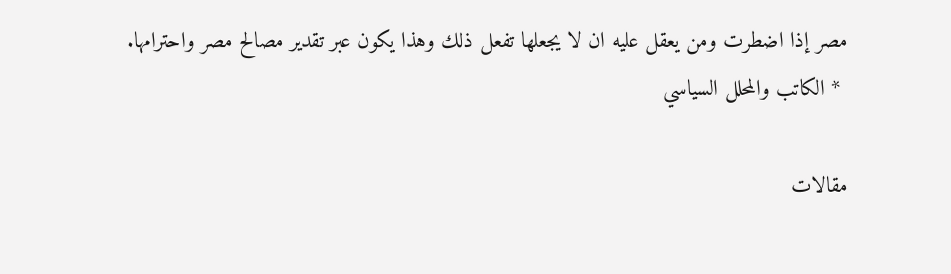مصر إذا اضطرت ومن يعقل عليه ان لا يجعلها تفعل ذلك وهذا يكون عبر تقدير مصالح مصر واحترامها.
 * الكاتب والمحلل السياسي

مقالات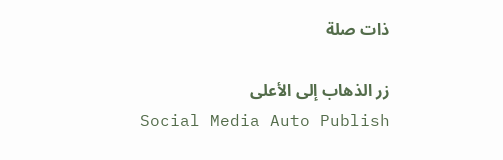ذات صلة

زر الذهاب إلى الأعلى
Social Media Auto Publish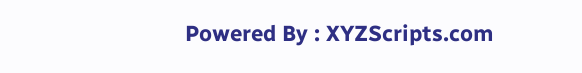Powered By : XYZScripts.com